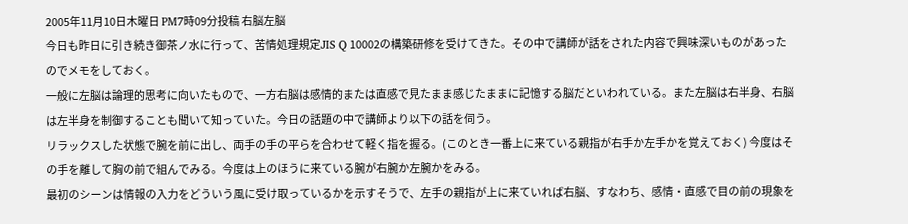2005年11月10日木曜日 PM7時09分投稿 右脳左脳
今日も昨日に引き続き御茶ノ水に行って、苦情処理規定JIS Q 10002の構築研修を受けてきた。その中で講師が話をされた内容で興味深いものがあったのでメモをしておく。
一般に左脳は論理的思考に向いたもので、一方右脳は感情的または直感で見たまま感じたままに記憶する脳だといわれている。また左脳は右半身、右脳は左半身を制御することも聞いて知っていた。今日の話題の中で講師より以下の話を伺う。
リラックスした状態で腕を前に出し、両手の手の平らを合わせて軽く指を握る。(このとき一番上に来ている親指が右手か左手かを覚えておく) 今度はその手を離して胸の前で組んでみる。今度は上のほうに来ている腕が右腕か左腕かをみる。
最初のシーンは情報の入力をどういう風に受け取っているかを示すそうで、左手の親指が上に来ていれば右脳、すなわち、感情・直感で目の前の現象を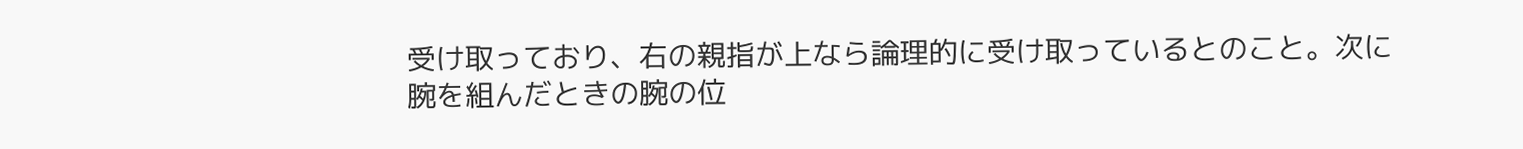受け取っており、右の親指が上なら論理的に受け取っているとのこと。次に腕を組んだときの腕の位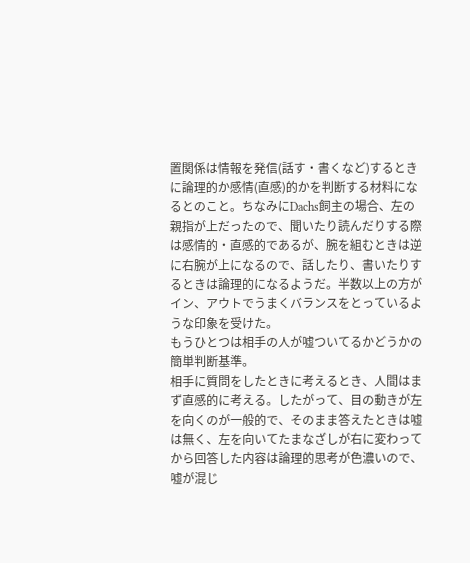置関係は情報を発信(話す・書くなど)するときに論理的か感情(直感)的かを判断する材料になるとのこと。ちなみにDachs飼主の場合、左の親指が上だったので、聞いたり読んだりする際は感情的・直感的であるが、腕を組むときは逆に右腕が上になるので、話したり、書いたりするときは論理的になるようだ。半数以上の方がイン、アウトでうまくバランスをとっているような印象を受けた。
もうひとつは相手の人が嘘ついてるかどうかの簡単判断基準。
相手に質問をしたときに考えるとき、人間はまず直感的に考える。したがって、目の動きが左を向くのが一般的で、そのまま答えたときは嘘は無く、左を向いてたまなざしが右に変わってから回答した内容は論理的思考が色濃いので、嘘が混じ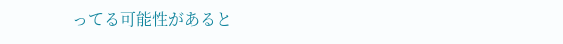ってる可能性があると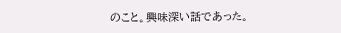のこと。興味深い話であった。